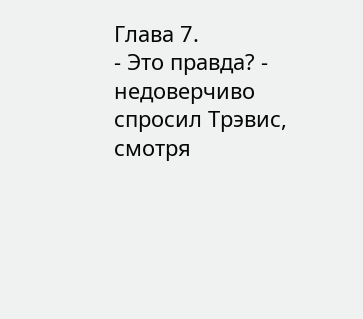Глава 7.
- Это правда? - недоверчиво спросил Трэвис, смотря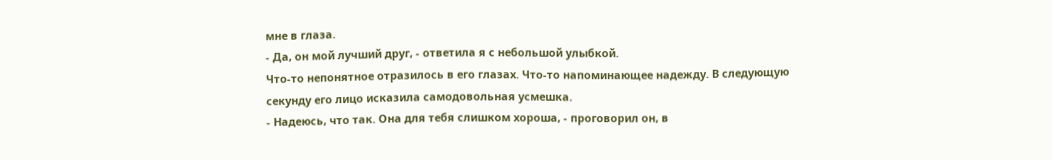мне в глаза.
- Да, он мой лучший друг, - ответила я с небольшой улыбкой.
Что-то непонятное отразилось в его глазах. Что-то напоминающее надежду. В следующую секунду его лицо исказила самодовольная усмешка.
- Надеюсь, что так. Она для тебя слишком хороша, - проговорил он, в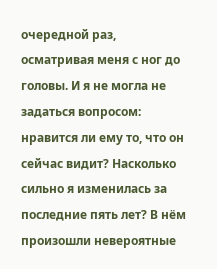очередной раз, осматривая меня с ног до головы. И я не могла не задаться вопросом: нравится ли ему то, что он сейчас видит? Насколько сильно я изменилась за последние пять лет? В нём произошли невероятные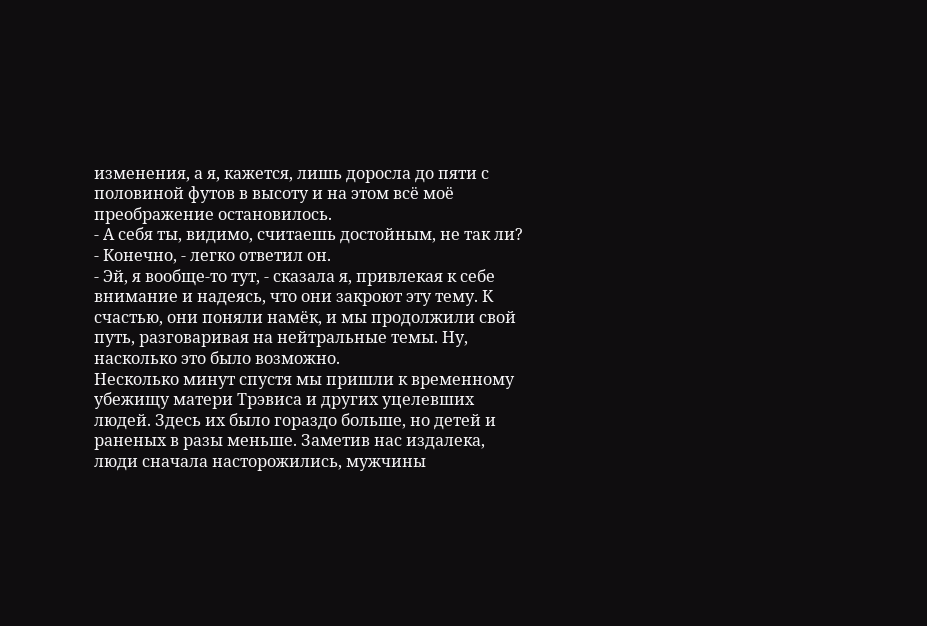изменения, а я, кажется, лишь доросла до пяти с половиной футов в высоту и на этом всё моё преображение остановилось.
- А себя ты, видимо, считаешь достойным, не так ли?
- Конечно, - легко ответил он.
- Эй, я вообще-то тут, - сказала я, привлекая к себе внимание и надеясь, что они закроют эту тему. К счастью, они поняли намёк, и мы продолжили свой путь, разговаривая на нейтральные темы. Ну, насколько это было возможно.
Несколько минут спустя мы пришли к временному убежищу матери Трэвиса и других уцелевших людей. Здесь их было гораздо больше, но детей и раненых в разы меньше. Заметив нас издалека, люди сначала насторожились, мужчины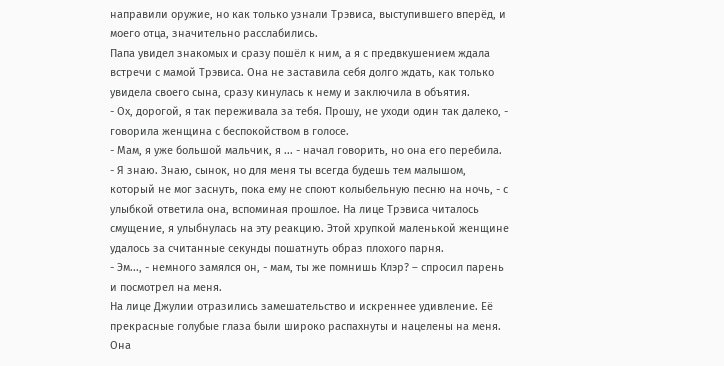направили оружие, но как только узнали Трэвиса, выступившего вперёд, и моего отца, значительно расслабились.
Папа увидел знакомых и сразу пошёл к ним, а я с предвкушением ждала встречи с мамой Трэвиса. Она не заставила себя долго ждать, как только увидела своего сына, сразу кинулась к нему и заключила в объятия.
- Ох, дорогой, я так переживала за тебя. Прошу, не уходи один так далеко, - говорила женщина с беспокойством в голосе.
- Мам, я уже большой мальчик, я ... - начал говорить, но она его перебила.
- Я знаю. Знаю, сынок, но для меня ты всегда будешь тем малышом, который не мог заснуть, пока ему не споют колыбельную песню на ночь, - с улыбкой ответила она, вспоминая прошлое. На лице Трэвиса читалось смущение, я улыбнулась на эту реакцию. Этой хрупкой маленькой женщине удалось за считанные секунды пошатнуть образ плохого парня.
- Эм..., - немного замялся он, - мам, ты же помнишь Клэр? – спросил парень и посмотрел на меня.
На лице Джулии отразились замешательство и искреннее удивление. Её прекрасные голубые глаза были широко распахнуты и нацелены на меня. Она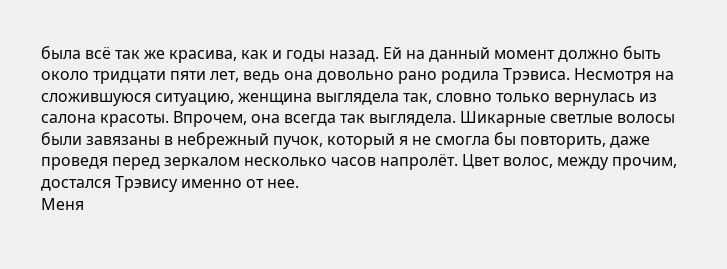была всё так же красива, как и годы назад. Ей на данный момент должно быть около тридцати пяти лет, ведь она довольно рано родила Трэвиса. Несмотря на сложившуюся ситуацию, женщина выглядела так, словно только вернулась из салона красоты. Впрочем, она всегда так выглядела. Шикарные светлые волосы были завязаны в небрежный пучок, который я не смогла бы повторить, даже проведя перед зеркалом несколько часов напролёт. Цвет волос, между прочим, достался Трэвису именно от нее.
Меня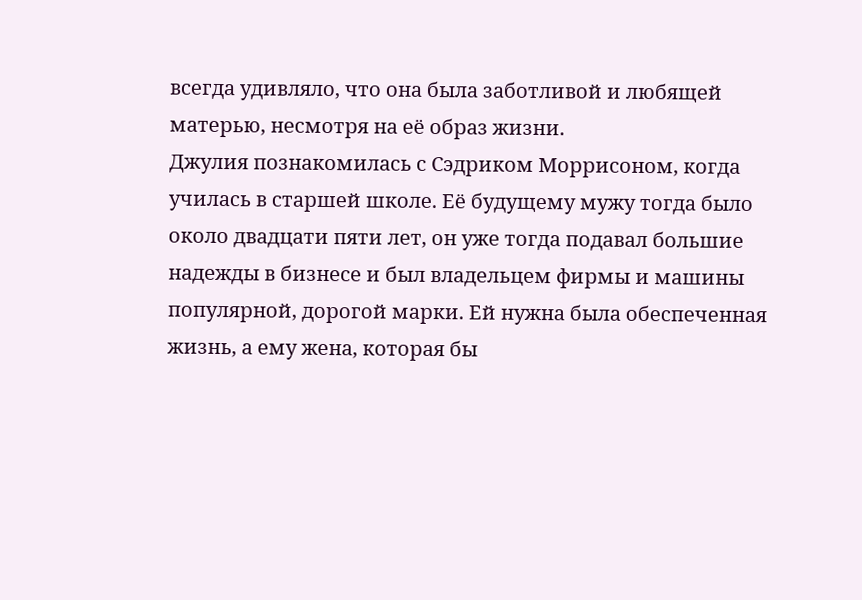всегда удивляло, что она была заботливой и любящей матерью, несмотря на её образ жизни.
Джулия познакомилась с Сэдриком Моррисоном, когда училась в старшей школе. Её будущему мужу тогда было около двадцати пяти лет, он уже тогда подавал большие надежды в бизнесе и был владельцем фирмы и машины популярной, дорогой марки. Ей нужна была обеспеченная жизнь, а ему жена, которая бы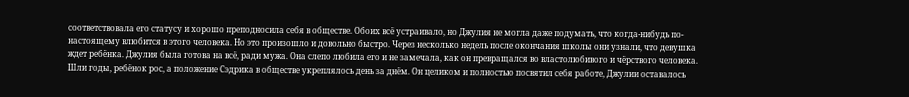соответствовала его статусу и хорошо преподносила себя в обществе. Обоих всё устраивало, но Джулия не могла даже подумать, что когда-нибудь по-настоящему влюбится в этого человека. Но это произошло и довольно быстро. Через несколько недель после окончания школы они узнали, что девушка ждет ребёнка. Джулия была готова на всё, ради мужа. Она слепо любила его и не замечала, как он превращался во властолюбивого и чёрствого человека.
Шли годы, ребёнок рос, а положение Сэдрика в обществе укреплялось день за днём. Он целиком и полностью посвятил себя работе, Джулии оставалось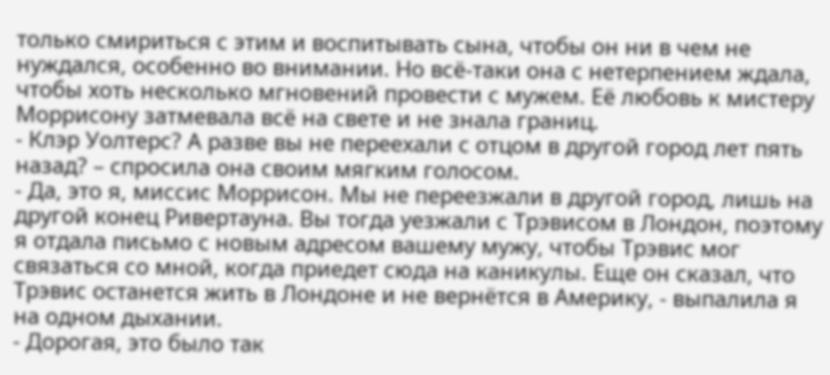только смириться с этим и воспитывать сына, чтобы он ни в чем не нуждался, особенно во внимании. Но всё-таки она с нетерпением ждала, чтобы хоть несколько мгновений провести с мужем. Её любовь к мистеру Моррисону затмевала всё на свете и не знала границ.
- Клэр Уолтерс? А разве вы не переехали с отцом в другой город лет пять назад? – спросила она своим мягким голосом.
- Да, это я, миссис Моррисон. Мы не переезжали в другой город, лишь на другой конец Ривертауна. Вы тогда уезжали с Трэвисом в Лондон, поэтому я отдала письмо с новым адресом вашему мужу, чтобы Трэвис мог связаться со мной, когда приедет сюда на каникулы. Еще он сказал, что Трэвис останется жить в Лондоне и не вернётся в Америку, - выпалила я на одном дыхании.
- Дорогая, это было так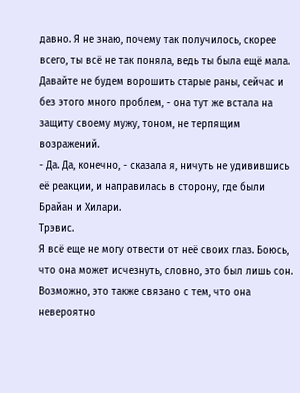давно. Я не знаю, почему так получилось, скорее всего, ты всё не так поняла, ведь ты была ещё мала. Давайте не будем ворошить старые раны, сейчас и без этого много проблем, - она тут же встала на защиту своему мужу, тоном, не терпящим возражений.
- Да. Да, конечно, - сказала я, ничуть не удивившись её реакции, и направилась в сторону, где были Брайан и Хилари.
Трэвис.
Я всё еще не могу отвести от неё своих глаз. Боюсь, что она может исчезнуть, словно, это был лишь сон. Возможно, это также связано с тем, что она невероятно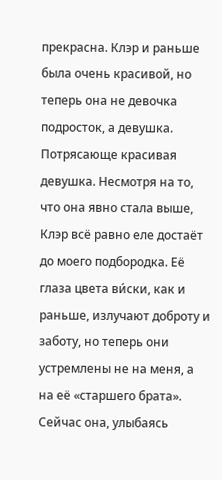прекрасна. Клэр и раньше была очень красивой, но теперь она не девочка подросток, а девушка. Потрясающе красивая девушка. Несмотря на то, что она явно стала выше, Клэр всё равно еле достаёт до моего подбородка. Её глаза цвета ви́ски, как и раньше, излучают доброту и заботу, но теперь они устремлены не на меня, а на её «старшего брата». Сейчас она, улыбаясь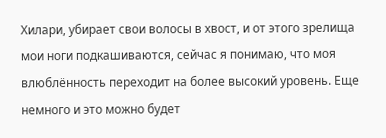Хилари, убирает свои волосы в хвост, и от этого зрелища мои ноги подкашиваются, сейчас я понимаю, что моя влюблённость переходит на более высокий уровень. Еще немного и это можно будет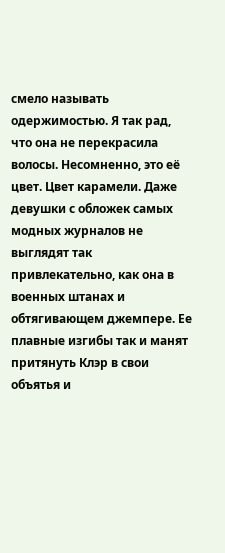смело называть одержимостью. Я так рад, что она не перекрасила волосы. Несомненно, это её цвет. Цвет карамели. Даже девушки с обложек самых модных журналов не выглядят так привлекательно, как она в военных штанах и обтягивающем джемпере. Ее плавные изгибы так и манят притянуть Клэр в свои объятья и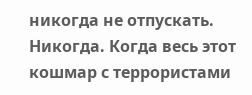никогда не отпускать. Никогда. Когда весь этот кошмар с террористами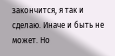закончится, я так и сделаю. Иначе и быть не может. Но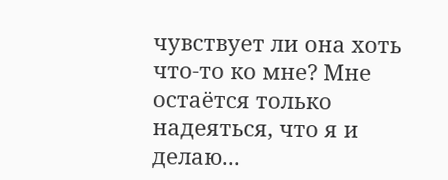чувствует ли она хоть что-то ко мне? Мне остаётся только надеяться, что я и делаю...